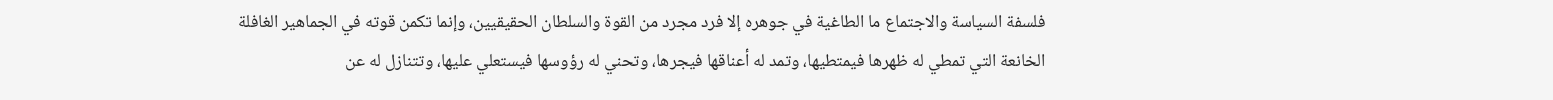فلسفة السياسة والاجتماع ما الطاغية في جوهره إلا فرد مجرد من القوة والسلطان الحقيقيين، وإنما تكمن قوته في الجماهير الغافلة الخانعة التي تمطي له ظهرها فيمتطيها، وتمد له أعناقها فيجرها، وتحني له رؤوسها فيستعلي عليها، وتتنازل له عن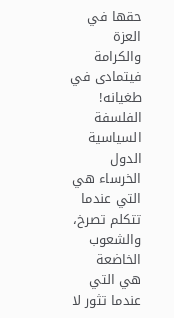حقها في العزة والكرامة فيتمادى في طغيانه!
الفلسفة السياسية الدول الخرساء هي التي عندما تتكلم تصرخ، والشعوب الخاضعة هي التي عندما تثور لا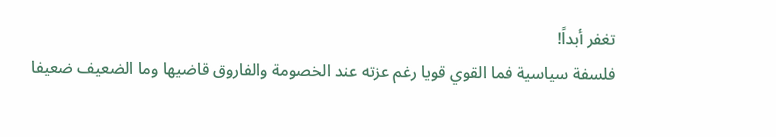تغفر أبداً!
فلسفة سياسية فما القوي قويا رغم عزته عند الخصومة والفاروق قاضيها وما الضعيف ضعيفا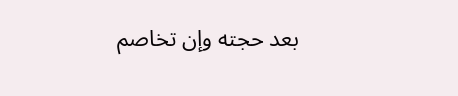بعد حجته وإن تخاصم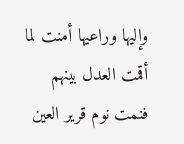وإليها وراعيها أمنت لما أقمت العدل بينهم فنمت نوم قرير العين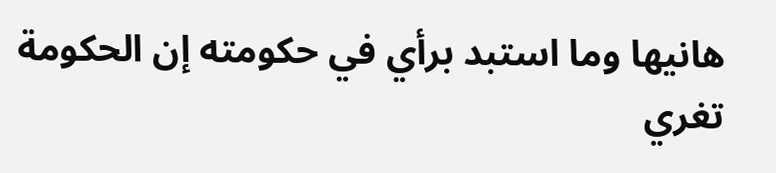هانيها وما استبد برأي في حكومته إن الحكومة تغري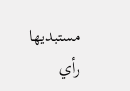مستبديها رأي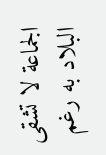الجماعة لا تشقى البلاد به رغم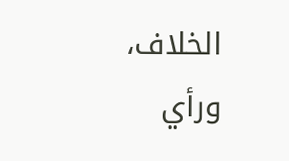الخلاف، ورأي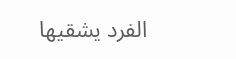الفرد يشقيها